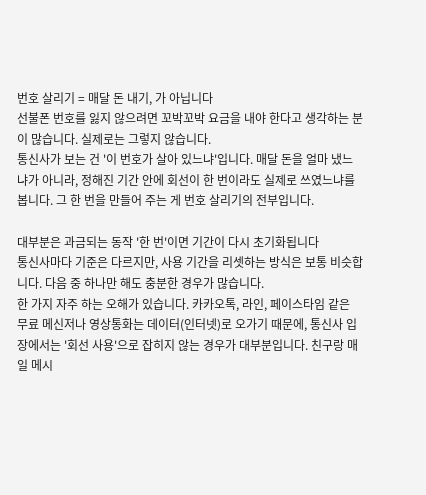번호 살리기 = 매달 돈 내기, 가 아닙니다
선불폰 번호를 잃지 않으려면 꼬박꼬박 요금을 내야 한다고 생각하는 분이 많습니다. 실제로는 그렇지 않습니다.
통신사가 보는 건 '이 번호가 살아 있느냐'입니다. 매달 돈을 얼마 냈느냐가 아니라, 정해진 기간 안에 회선이 한 번이라도 실제로 쓰였느냐를 봅니다. 그 한 번을 만들어 주는 게 번호 살리기의 전부입니다.

대부분은 과금되는 동작 '한 번'이면 기간이 다시 초기화됩니다
통신사마다 기준은 다르지만, 사용 기간을 리셋하는 방식은 보통 비슷합니다. 다음 중 하나만 해도 충분한 경우가 많습니다.
한 가지 자주 하는 오해가 있습니다. 카카오톡, 라인, 페이스타임 같은 무료 메신저나 영상통화는 데이터(인터넷)로 오가기 때문에, 통신사 입장에서는 '회선 사용'으로 잡히지 않는 경우가 대부분입니다. 친구랑 매일 메시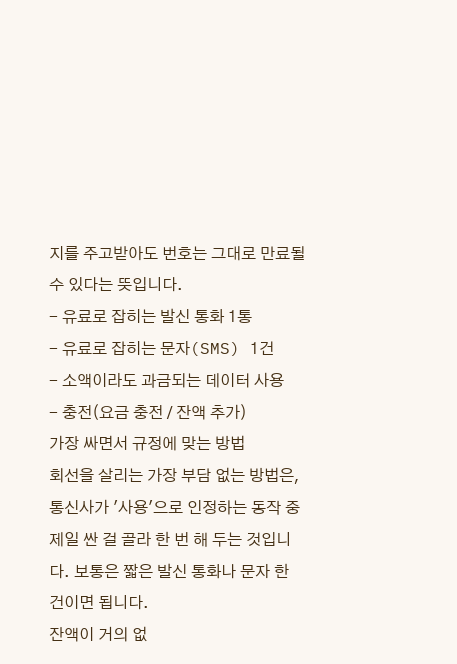지를 주고받아도 번호는 그대로 만료될 수 있다는 뜻입니다.
- 유료로 잡히는 발신 통화 1통
- 유료로 잡히는 문자(SMS) 1건
- 소액이라도 과금되는 데이터 사용
- 충전(요금 충전 / 잔액 추가)
가장 싸면서 규정에 맞는 방법
회선을 살리는 가장 부담 없는 방법은, 통신사가 '사용'으로 인정하는 동작 중 제일 싼 걸 골라 한 번 해 두는 것입니다. 보통은 짧은 발신 통화나 문자 한 건이면 됩니다.
잔액이 거의 없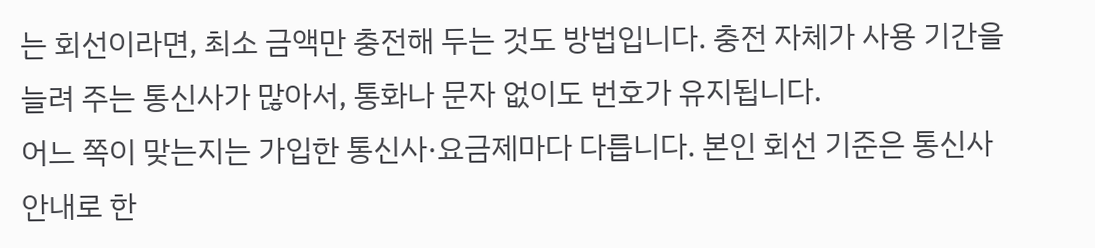는 회선이라면, 최소 금액만 충전해 두는 것도 방법입니다. 충전 자체가 사용 기간을 늘려 주는 통신사가 많아서, 통화나 문자 없이도 번호가 유지됩니다.
어느 쪽이 맞는지는 가입한 통신사·요금제마다 다릅니다. 본인 회선 기준은 통신사 안내로 한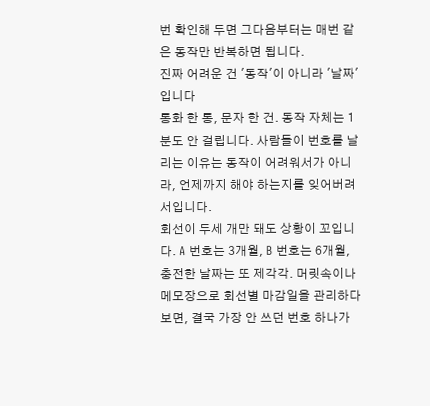번 확인해 두면 그다음부터는 매번 같은 동작만 반복하면 됩니다.
진짜 어려운 건 '동작'이 아니라 '날짜'입니다
통화 한 통, 문자 한 건. 동작 자체는 1분도 안 걸립니다. 사람들이 번호를 날리는 이유는 동작이 어려워서가 아니라, 언제까지 해야 하는지를 잊어버려서입니다.
회선이 두세 개만 돼도 상황이 꼬입니다. A 번호는 3개월, B 번호는 6개월, 충전한 날짜는 또 제각각. 머릿속이나 메모장으로 회선별 마감일을 관리하다 보면, 결국 가장 안 쓰던 번호 하나가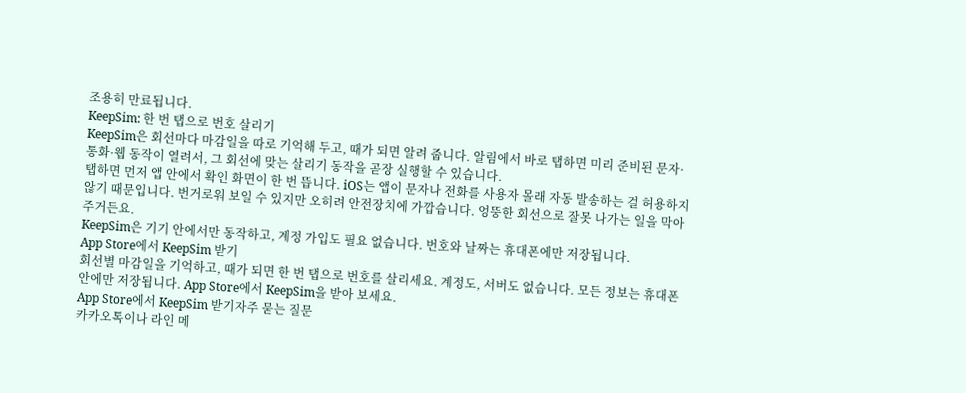조용히 만료됩니다.
KeepSim: 한 번 탭으로 번호 살리기
KeepSim은 회선마다 마감일을 따로 기억해 두고, 때가 되면 알려 줍니다. 알림에서 바로 탭하면 미리 준비된 문자·통화·웹 동작이 열려서, 그 회선에 맞는 살리기 동작을 곧장 실행할 수 있습니다.
탭하면 먼저 앱 안에서 확인 화면이 한 번 뜹니다. iOS는 앱이 문자나 전화를 사용자 몰래 자동 발송하는 걸 허용하지 않기 때문입니다. 번거로워 보일 수 있지만 오히려 안전장치에 가깝습니다. 엉뚱한 회선으로 잘못 나가는 일을 막아 주거든요.
KeepSim은 기기 안에서만 동작하고, 계정 가입도 필요 없습니다. 번호와 날짜는 휴대폰에만 저장됩니다.
App Store에서 KeepSim 받기
회선별 마감일을 기억하고, 때가 되면 한 번 탭으로 번호를 살리세요. 계정도, 서버도 없습니다. 모든 정보는 휴대폰 안에만 저장됩니다. App Store에서 KeepSim을 받아 보세요.
App Store에서 KeepSim 받기자주 묻는 질문
카카오톡이나 라인 메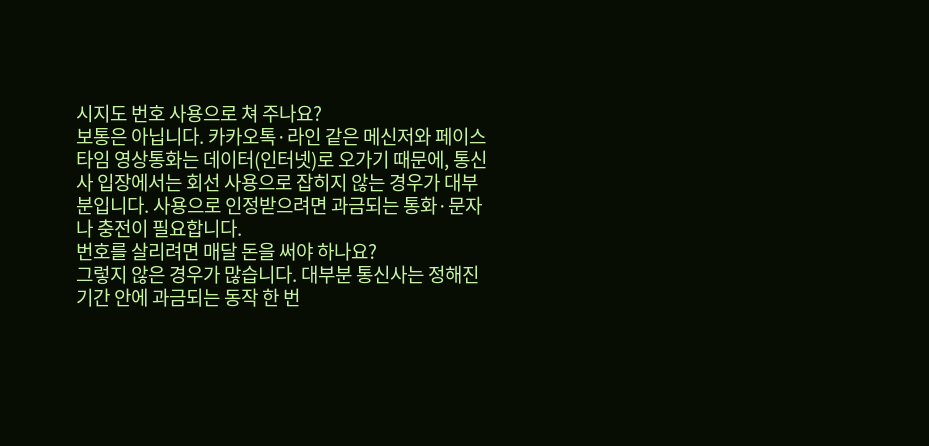시지도 번호 사용으로 쳐 주나요?
보통은 아닙니다. 카카오톡·라인 같은 메신저와 페이스타임 영상통화는 데이터(인터넷)로 오가기 때문에, 통신사 입장에서는 회선 사용으로 잡히지 않는 경우가 대부분입니다. 사용으로 인정받으려면 과금되는 통화·문자나 충전이 필요합니다.
번호를 살리려면 매달 돈을 써야 하나요?
그렇지 않은 경우가 많습니다. 대부분 통신사는 정해진 기간 안에 과금되는 동작 한 번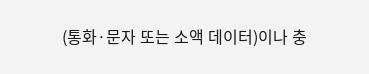(통화·문자 또는 소액 데이터)이나 충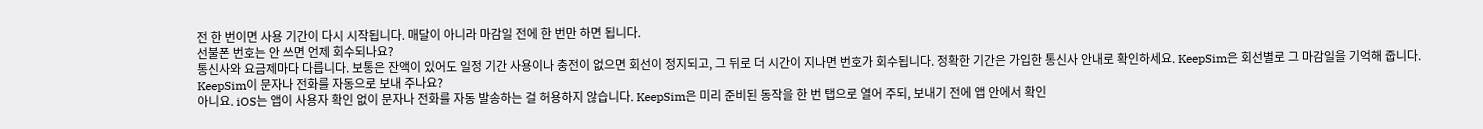전 한 번이면 사용 기간이 다시 시작됩니다. 매달이 아니라 마감일 전에 한 번만 하면 됩니다.
선불폰 번호는 안 쓰면 언제 회수되나요?
통신사와 요금제마다 다릅니다. 보통은 잔액이 있어도 일정 기간 사용이나 충전이 없으면 회선이 정지되고, 그 뒤로 더 시간이 지나면 번호가 회수됩니다. 정확한 기간은 가입한 통신사 안내로 확인하세요. KeepSim은 회선별로 그 마감일을 기억해 줍니다.
KeepSim이 문자나 전화를 자동으로 보내 주나요?
아니요. iOS는 앱이 사용자 확인 없이 문자나 전화를 자동 발송하는 걸 허용하지 않습니다. KeepSim은 미리 준비된 동작을 한 번 탭으로 열어 주되, 보내기 전에 앱 안에서 확인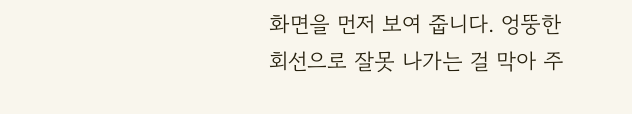화면을 먼저 보여 줍니다. 엉뚱한 회선으로 잘못 나가는 걸 막아 주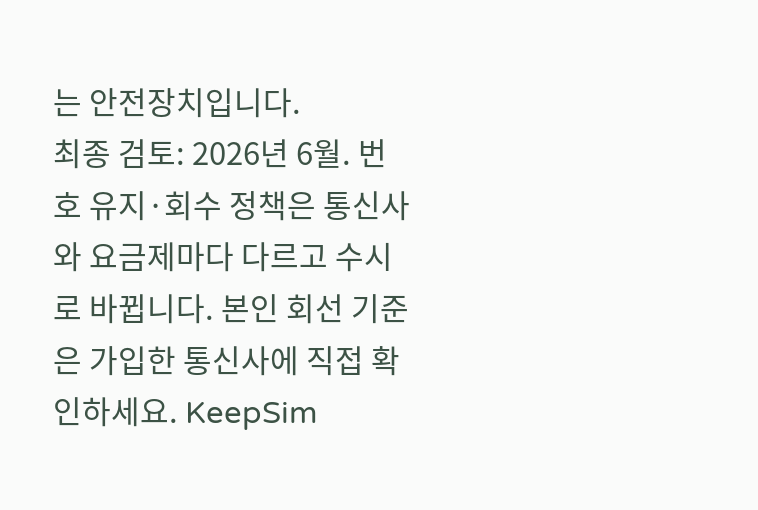는 안전장치입니다.
최종 검토: 2026년 6월. 번호 유지·회수 정책은 통신사와 요금제마다 다르고 수시로 바뀝니다. 본인 회선 기준은 가입한 통신사에 직접 확인하세요. KeepSim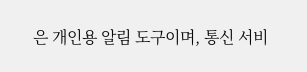은 개인용 알림 도구이며, 통신 서비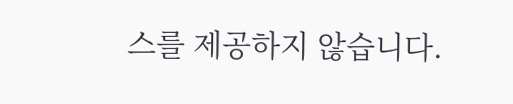스를 제공하지 않습니다.